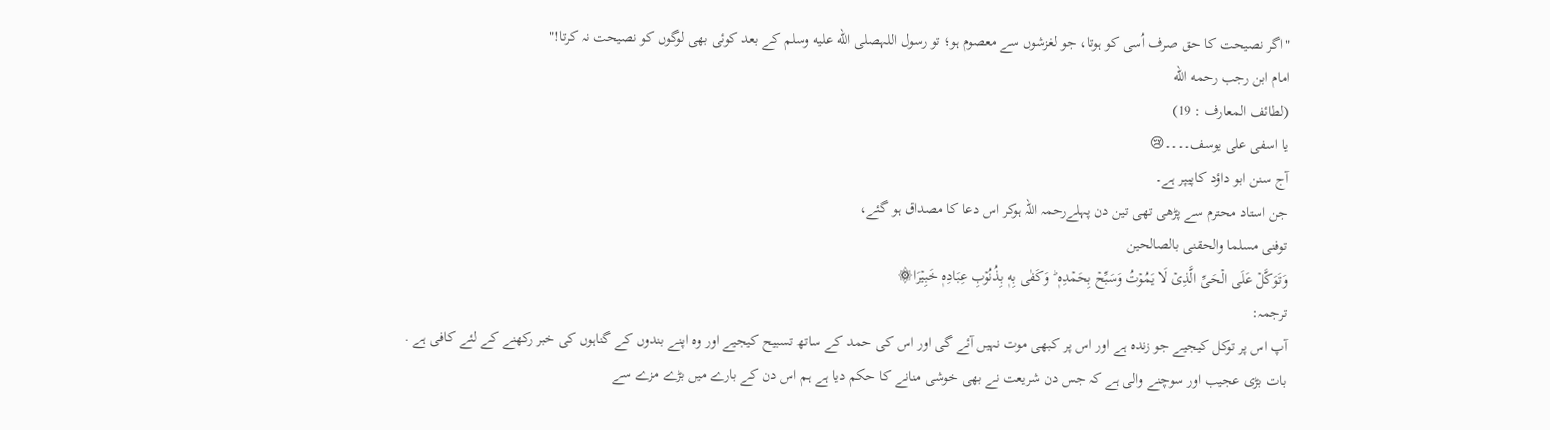"اگر نصیحت کا حق صرف اُسی کو ہوتا، جو لغزشوں سے معصوم ہو؛ تو رسول اللہصلى الله عليه وسلم کے بعد کوئی بھی لوگوں کو نصیحت نہ کرتا!"
امام ابن رجب رحمه الله
(لطائف المعارف : 19)
یا اسفی علی یوسف۔۔۔۔😢
آج سنن ابو داؤد کاپیپر ہے۔
جن استاد محترم سے پڑھی تھی تین دن پہلےرحمہ اللہ ہوکر اس دعا کا مصداق ہو گئے،
توفنی مسلما والحقنی بالصالحین
وَتَوَكَّلۡ عَلَى الۡحَـىِّ الَّذِىۡ لَا يَمُوۡتُ وَسَبِّحۡ بِحَمۡدِهٖ ؕ وَكَفٰى بِهٖ بِذُنُوۡبِ عِبَادِهٖ خَبِيۡرَا۞
ترجمہ:
آپ اس پر توکل کیجیے جو زندہ ہے اور اس پر کبھی موت نہیں آئے گی اور اس کی حمد کے ساتھ تسبیح کیجیے اور وہ اپنے بندوں کے گناہوں کی خبر رکھنے کے لئے کافی ہے .
بات بڑی عجیب اور سوچنے والی ہے کہ جس دن شریعت نے بھی خوشی منانے کا حکم دیا ہے ہم اس دن کے بارے میں بڑے مزے سے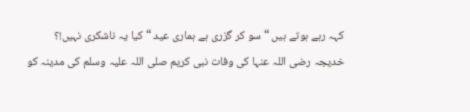کہہ رہے ہوتے ہیں “ سو کر گزری ہے ہماری عید “ کیا یہ ناشکری نہیں!؟
خدیجہ رضی اللہ عنہا کی وفات نبی کریم صلی اللہ علیہ وسلم کی مدینہ کو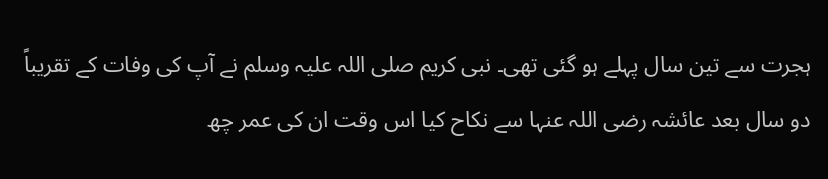ہجرت سے تین سال پہلے ہو گئی تھی۔ نبی کریم صلی اللہ علیہ وسلم نے آپ کی وفات کے تقریباً دو سال بعد عائشہ رضی اللہ عنہا سے نکاح کیا اس وقت ان کی عمر چھ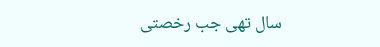سال تھی جب رخصتی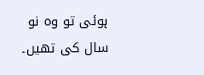ہوئی تو وہ نو سال کی تھیں۔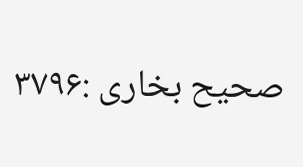صحیح بخاری :۳۷۹۶